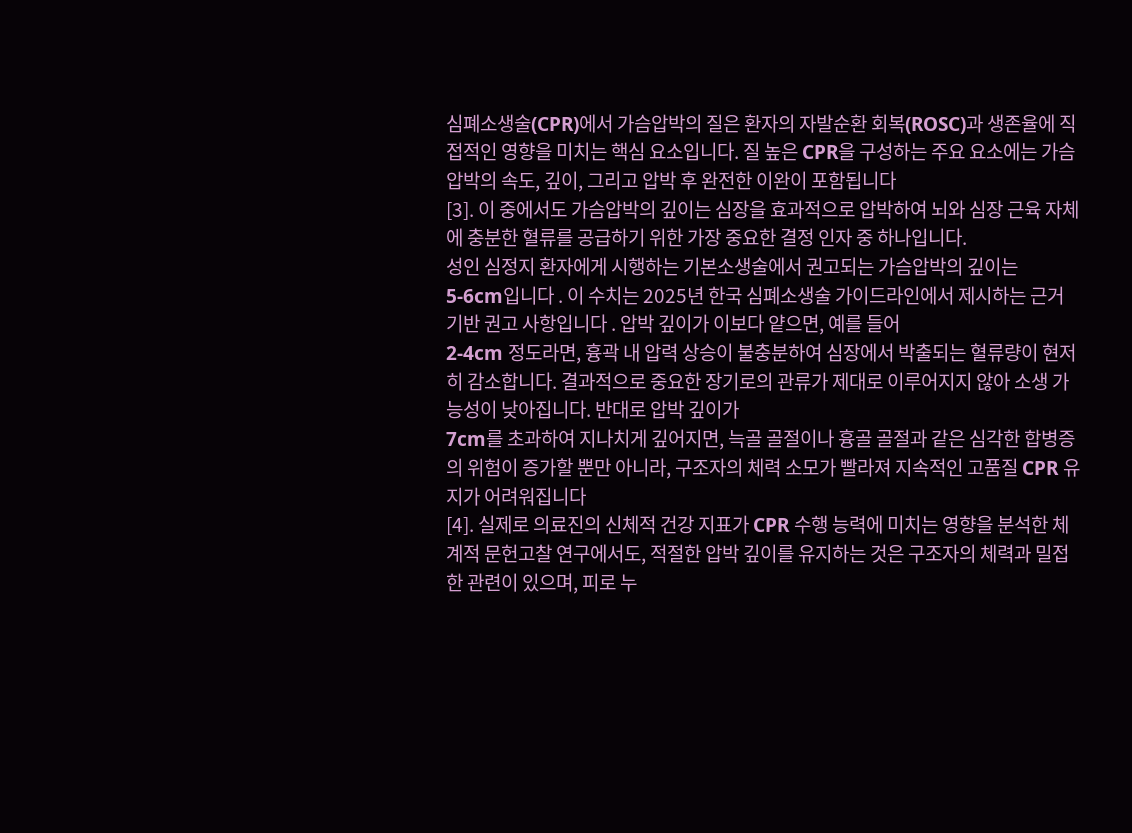심폐소생술(CPR)에서 가슴압박의 질은 환자의 자발순환 회복(ROSC)과 생존율에 직접적인 영향을 미치는 핵심 요소입니다. 질 높은 CPR을 구성하는 주요 요소에는 가슴압박의 속도, 깊이, 그리고 압박 후 완전한 이완이 포함됩니다
[3]. 이 중에서도 가슴압박의 깊이는 심장을 효과적으로 압박하여 뇌와 심장 근육 자체에 충분한 혈류를 공급하기 위한 가장 중요한 결정 인자 중 하나입니다.
성인 심정지 환자에게 시행하는 기본소생술에서 권고되는 가슴압박의 깊이는
5-6cm입니다 . 이 수치는 2025년 한국 심폐소생술 가이드라인에서 제시하는 근거 기반 권고 사항입니다 . 압박 깊이가 이보다 얕으면, 예를 들어
2-4cm 정도라면, 흉곽 내 압력 상승이 불충분하여 심장에서 박출되는 혈류량이 현저히 감소합니다. 결과적으로 중요한 장기로의 관류가 제대로 이루어지지 않아 소생 가능성이 낮아집니다. 반대로 압박 깊이가
7cm를 초과하여 지나치게 깊어지면, 늑골 골절이나 흉골 골절과 같은 심각한 합병증의 위험이 증가할 뿐만 아니라, 구조자의 체력 소모가 빨라져 지속적인 고품질 CPR 유지가 어려워집니다
[4]. 실제로 의료진의 신체적 건강 지표가 CPR 수행 능력에 미치는 영향을 분석한 체계적 문헌고찰 연구에서도, 적절한 압박 깊이를 유지하는 것은 구조자의 체력과 밀접한 관련이 있으며, 피로 누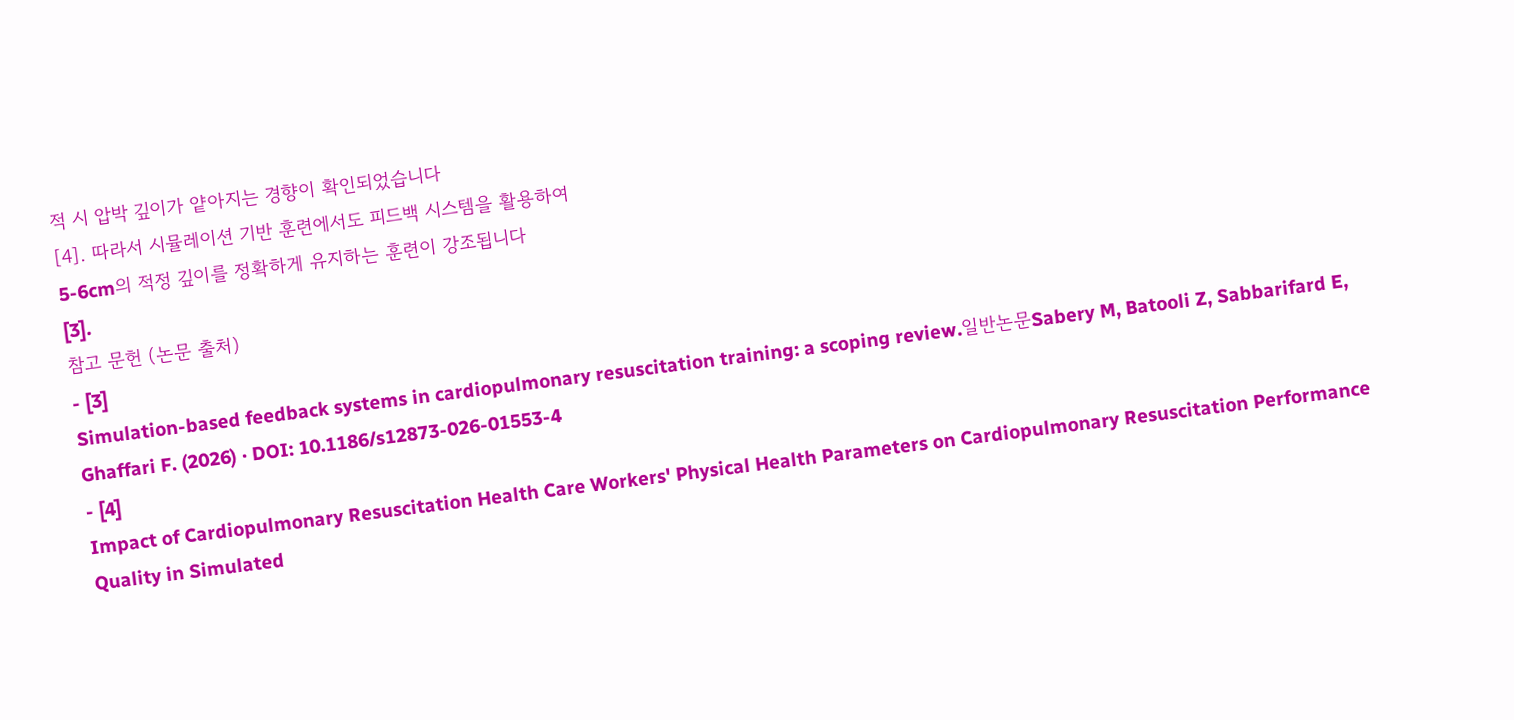적 시 압박 깊이가 얕아지는 경향이 확인되었습니다
[4]. 따라서 시뮬레이션 기반 훈련에서도 피드백 시스템을 활용하여
5-6cm의 적정 깊이를 정확하게 유지하는 훈련이 강조됩니다
[3].
참고 문헌 (논문 출처)
- [3]
Simulation-based feedback systems in cardiopulmonary resuscitation training: a scoping review.일반논문Sabery M, Batooli Z, Sabbarifard E, Ghaffari F. (2026) · DOI: 10.1186/s12873-026-01553-4
- [4]
Impact of Cardiopulmonary Resuscitation Health Care Workers' Physical Health Parameters on Cardiopulmonary Resuscitation Performance Quality in Simulated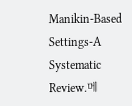Manikin-Based Settings-A Systematic Review.메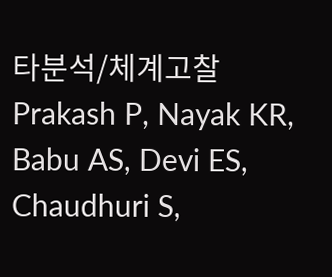타분석/체계고찰Prakash P, Nayak KR, Babu AS, Devi ES, Chaudhuri S,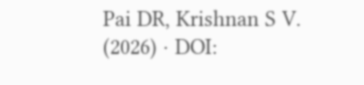Pai DR, Krishnan S V. (2026) · DOI: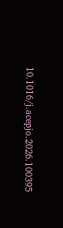10.1016/j.acepjo.2026.100395